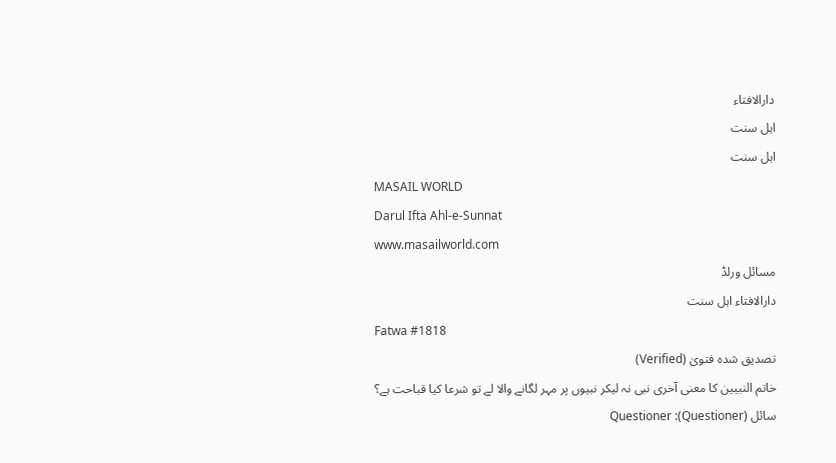دارالافتاء
اہل سنت
اہل سنت
MASAIL WORLD
Darul Ifta Ahl-e-Sunnat
www.masailworld.com
مسائل ورلڈ
دارالافتاء اہل سنت
Fatwa #1818
تصدیق شدہ فتویٰ (Verified)
خاتم النبیین کا معنی آخری نبی نہ لیکر نبیوں پر مہر لگانے والا لے تو شرعا کیا قباحت ہے؟
سائل (Questioner): Questioner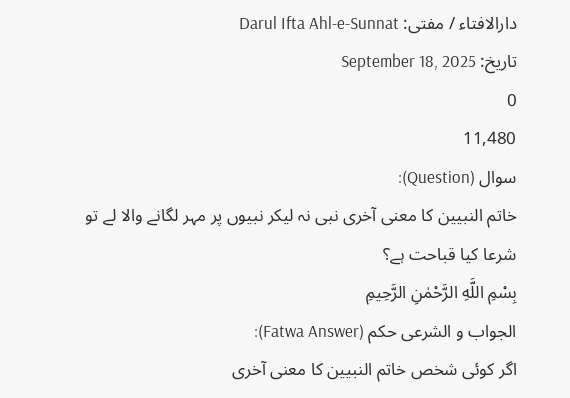دارالافتاء / مفتی: Darul Ifta Ahl-e-Sunnat
تاریخ: September 18, 2025
0
11,480
سوال (Question):
خاتم النبیین کا معنی آخری نبی نہ لیکر نبیوں پر مہر لگانے والا لے تو شرعا کیا قباحت ہے؟
بِسْمِ اللَّهِ الرَّحْمٰنِ الرَّحِيمِ
الجواب و الشرعی حکم (Fatwa Answer):
اگر کوئی شخص خاتم النبیین کا معنی آخری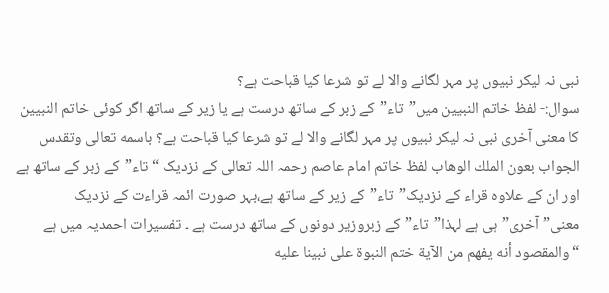نبی نہ لیکر نبیوں پر مہر لگانے والا لے تو شرعا کیا قباحت ہے؟
سوال:- لفظ خاتم النبیین میں”تاء”کے زبر کے ساتھ درست ہے یا زیر کے ساتھ اگر کوئی خاتم النبیین کا معنی آخری نبی نہ لیکر نبیوں پر مہر لگانے والا لے تو شرعا کیا قباحت ہے؟ باسمه تعالى وتقدس الجواب بعون الملك الوهاب لفظ خاتم امام عاصم رحمہ اللہ تعالی کے نزدیک “تاء”کے زبر کے ساتھ ہے اور ان کے علاوہ قراء کے نزدیک”تاء”کے زیر کے ساتھ ہے،بہر صورت ائمہ قراءت کے نزدیک معنی”آخری”ہی ہے لہذا”تاء”کے زبروزیر دونوں کے ساتھ درست ہے ۔ تفسیرات احمدیہ میں ہے “والمقصود أنه يفهم من الآية ختم النبوة على نبينا عليه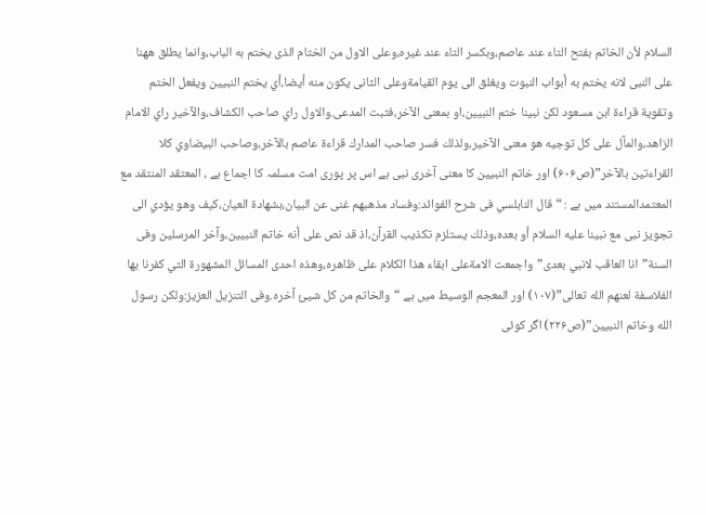السلام لأن الخاتم بفتح التاء عند عاصم،وبكسر التاء عند غيره،وعلى الاول من الختام الذى يختم به الباب،وانما يطلق ههنا على النبى لانه يختم به أبواب النبوت ويغلق الى يوم القيامةوعلى الثانى يكون منه أيضا،أي يختم النبيين ويفعل الختم وتقوية قراءة ابن مسعود لكن نبينا ختم النبيين،او بمعنى الآخر،فثبت المدعى.والاول راي صاحب الكشاف،والآخیر راي الامام الزاهد،والمآل على كل توجيه هو معنى الآخير،ولذلك فسر صاحب المدارك قراءة عاصم بالآخر،وصاحب البيضاوي كلا القراءتين بالآخر”(ص۶۰۶) اور خاتم النبیین کا معنی آخری نبی ہے اس پر پوری امت مسلمہ کا اجماع ہے ، المعتقد المنتقد مع المعتمدالمستند میں ہے : “قال النابلسي فى شرح الفوائد:وفساد مذهبهم غنى عن البيان،بشهادة العيان،كيف وهو يؤدي الى تجويز نبى مع نبينا عليه السلام أو بعده،وذلك يستلزم تكذيب القرآن،اذ قد نص على أنه خاتم النبيين،وآخر المرسلين وفى السنة”انا العاقب لانبي بعدى”واجمعت الامةعلى ابقاء هذا الكلام على ظاهره،وهذه احدى المسائل المشهورة التي كفرنا بها الفلاسفة لعنهم الله تعالى”(۱۰۷) اور المعجم الوسیط میں ہے “والخاتم من كل شیئ آخره.وفى التنزيل العزيز:ولكن رسول الله وخاتم النبيين”(ص۲۲۶) اگر کوئی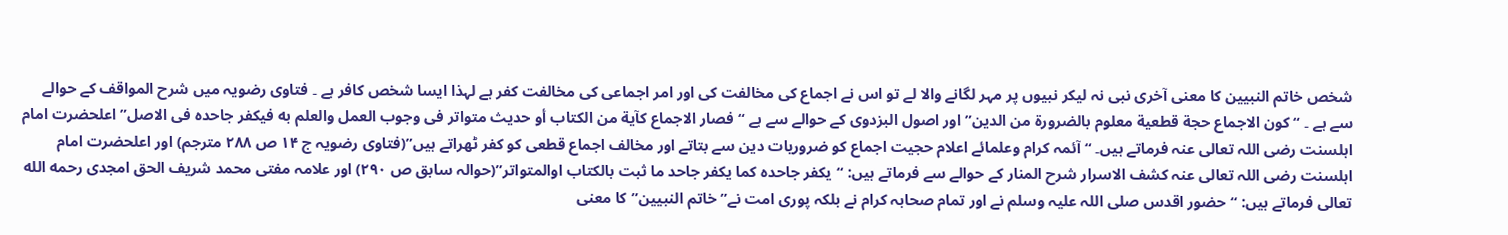شخص خاتم النبیین کا معنی آخری نبی نہ لیکر نبیوں پر مہر لگانے والا لے تو اس نے اجماع کی مخالفت کی اور امر اجماعی کی مخالفت کفر ہے لہذا ایسا شخص کافر ہے ۔ فتاوی رضویہ میں شرح المواقف کے حوالے سے ہے ۔ “كون الاجماع حجة قطعية معلوم بالضرورة من الدين” اور اصول البزدوی کے حوالے سے ہے “فصار الاجماع كآية من الكتاب أو حديث متواتر فى وجوب العمل والعلم به فيكفر جاحده فى الاصل” اعلحضرت امام اہلسنت رضی اللہ تعالی عنہ فرماتے ہیں۔ “آئمہ کرام وعلمائے اعلام حجیت اجماع کو ضروریات دین سے بتاتے اور مخالف اجماع قطعی کو کفر ٹھراتے ہیں”(فتاوی رضویہ ج ۱۴ ص ۲۸۸ مترجم) اور اعلحضرت امام اہلسنت رضی اللہ تعالی عنہ کشف الاسرار شرح المنار کے حوالے سے فرماتے ہیں: “يكفر جاحده كما يكفر جاحد ما ثبت بالكتاب اوالمتواتر”(حوالہ سابق ص ۲۹۰) اور علامہ مفتی محمد شریف الحق امجدی رحمه الله تعالى فرماتے ہیں: “حضور اقدس صلی اللہ علیہ وسلم نے اور تمام صحابہ کرام نے بلکہ پوری امت نے”خاتم النبیین”کا معنی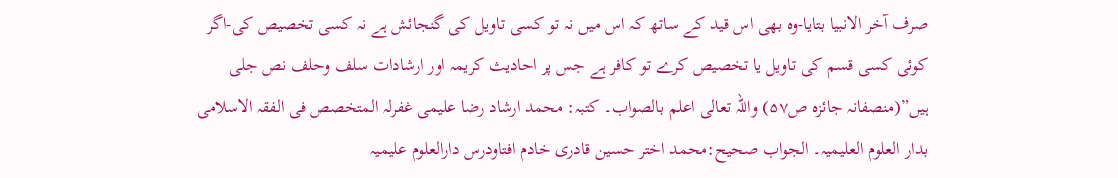صرف آخر الانبیا بتایا-وہ بھی اس قید کے ساتھ کہ اس میں نہ تو کسی تاویل کی گنجائش ہے نہ کسی تخصیص کی-اگر کوئی کسی قسم کی تاویل یا تخصیص کرے تو کافر ہے جس پر احادیث کریمہ اور ارشادات سلف وحلف نص جلی ہیں”(منصفانہ جائزہ ص۵۷) واللہ تعالی اعلم بالصواب۔ کتبہ: محمد ارشاد رضا علیمی غفرلہ المتخصص فی الفقہ الاسلامى بدار العلوم العلیمیہ۔ الجواب صحیح:محمد اختر حسین قادری خادم افتاودرس دارالعلوم علیمیہ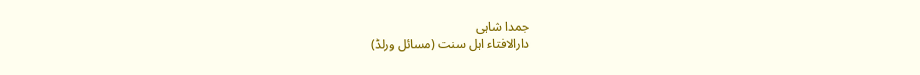جمدا شاہی
دارالافتاء اہل سنت (مسائل ورلڈ)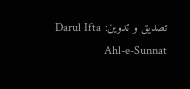تصدیق و تدوین: Darul Ifta Ahl-e-Sunnat